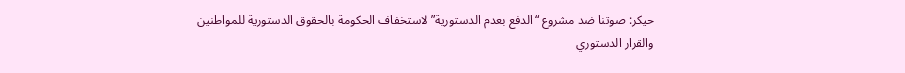حيكر: صوتنا ضد مشروع “الدفع بعدم الدستورية” لاستخفاف الحكومة بالحقوق الدستورية للمواطنين والقرار الدستوري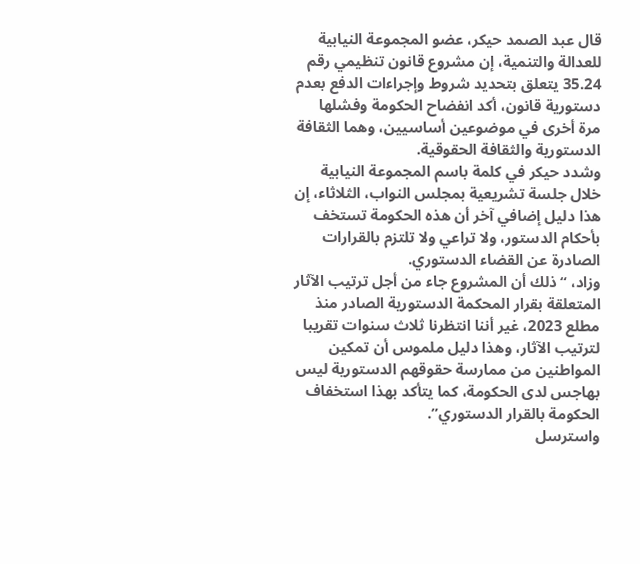قال عبد الصمد حيكر، عضو المجموعة النيابية للعدالة والتنمية، إن مشروع قانون تنظيمي رقم 35.24 يتعلق بتحديد شروط وإجراءات الدفع بعدم دستورية قانون، أكد انفضاح الحكومة وفشلها مرة أخرى في موضوعين أساسيين، وهما الثقافة الدستورية والثقافة الحقوقية.
وشدد حيكر في كلمة باسم المجموعة النيابية خلال جلسة تشريعية بمجلس النواب، الثلاثاء، إن هذا دليل إضافي آخر أن هذه الحكومة تستخف بأحكام الدستور، ولا تراعي ولا تلتزم بالقرارات الصادرة عن القضاء الدستوري.
وزاد، “ذلك أن المشروع جاء من أجل ترتيب الآثار المتعلقة بقرار المحكمة الدستورية الصادر منذ مطلع 2023، غير أننا انتظرنا ثلاث سنوات تقريبا لترتيب الآثار، وهذا دليل ملموس أن تمكين المواطنين من ممارسة حقوقهم الدستورية ليس بهاجس لدى الحكومة، كما يتأكد بهذا استخفاف الحكومة بالقرار الدستوري”.
واسترسل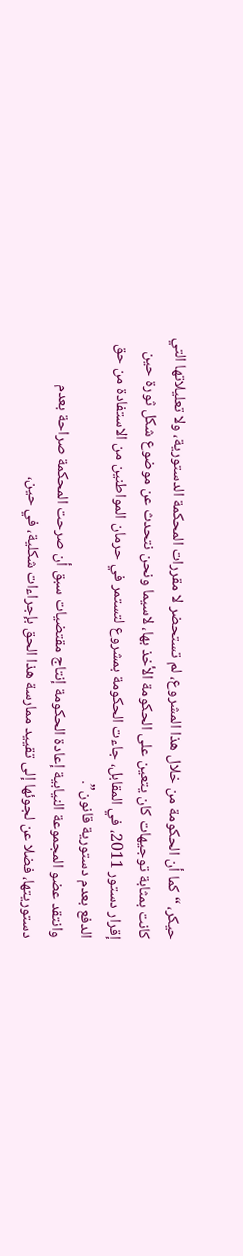حيكر، “كما أن الحكومة من خلال هذا المشروع، لم تستحضر لا مقررات المحكمة الدستورية، ولا تعليلاتها التي كانت بمثابة توجيهات كان يتعين على الحكومة الأخذ بها، لاسيما ونحن نتحدث عن موضوع شكل ثورة حين إقرار دستور 2011، في المقابل، جاءت الحكومة بمشروع لتستمر في حرمان المواطنين من الاستفادة من حق الدفع بعدم دستورية قانون”.
وانتقد عضو المجموعة النيابية إعادة الحكومة إنتاج مقتضيات سبق أن صرحت المحكمة صراحة بعدم دستوريتها، فضلا عن لجوئها إلى تقييد ممارسة هذا الحق بإجراءات شكلية، في حين،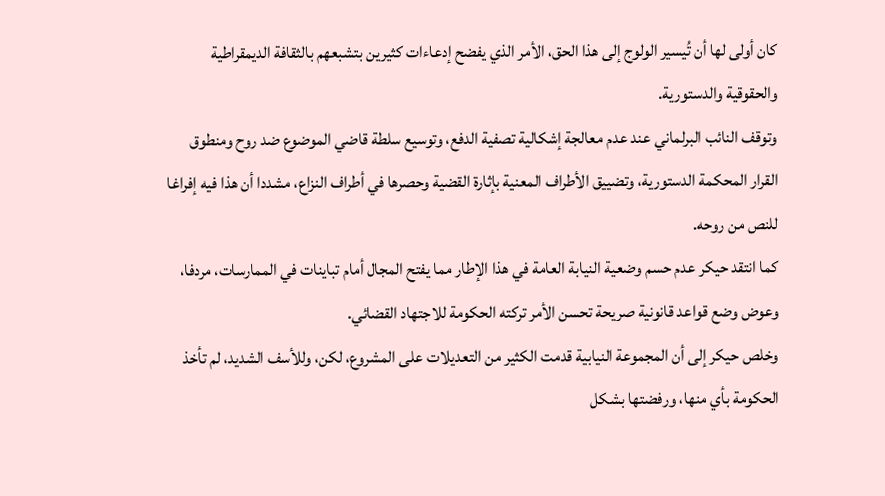كان أولى لها أن تُيسير الولوج إلى هذا الحق، الأمر الذي يفضح إدعاءات كثيرين بتشبعهم بالثقافة الديمقراطية والحقوقية والدستورية.
وتوقف النائب البرلماني عند عدم معالجة إشكالية تصفية الدفع، وتوسيع سلطة قاضي الموضوع ضد روح ومنطوق القرار المحكمة الدستورية، وتضييق الأطراف المعنية بإثارة القضية وحصرها في أطراف النزاع، مشددا أن هذا فيه إفراغا للنص من روحه.
كما انتقد حيكر عدم حسم وضعية النيابة العامة في هذا الإطار مما يفتح المجال أمام تباينات في الممارسات، مردفا، وعوض وضع قواعد قانونية صريحة تحسن الأمر تركته الحكومة للاجتهاد القضائي.
وخلص حيكر إلى أن المجموعة النيابية قدمت الكثير من التعديلات على المشروع، لكن، وللأسف الشديد، لم تأخذ الحكومة بأي منها، ورفضتها بشكل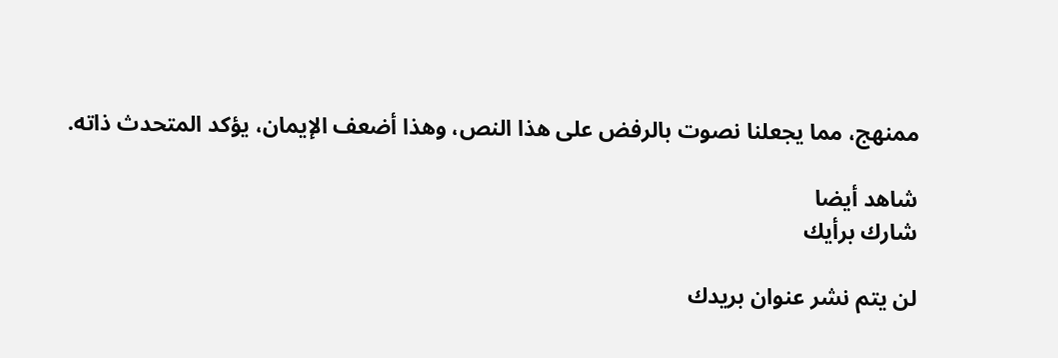ممنهج، مما يجعلنا نصوت بالرفض على هذا النص، وهذا أضعف الإيمان، يؤكد المتحدث ذاته.

شاهد أيضا
شارك برأيك

لن يتم نشر عنوان بريدك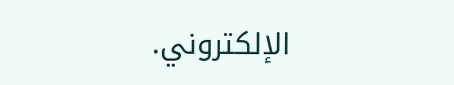الإلكتروني.